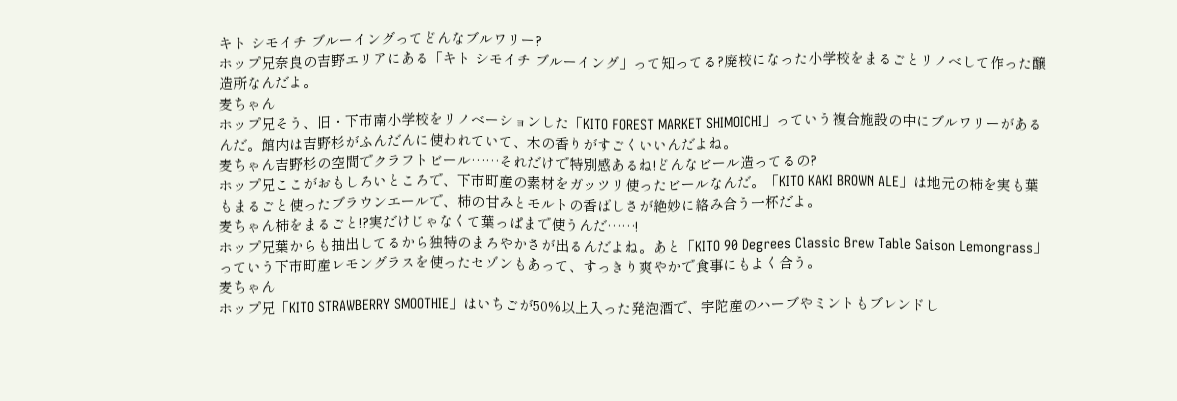キト シモイチ ブルーイングってどんなブルワリー?
ホップ兄奈良の吉野エリアにある「キト シモイチ ブルーイング」って知ってる?廃校になった小学校をまるごとリノベして作った醸造所なんだよ。
麦ちゃん
ホップ兄そう、旧・下市南小学校をリノベーションした「KITO FOREST MARKET SHIMOICHI」っていう複合施設の中にブルワリーがあるんだ。館内は吉野杉がふんだんに使われていて、木の香りがすごくいいんだよね。
麦ちゃん吉野杉の空間でクラフトビール……それだけで特別感あるね!どんなビール造ってるの?
ホップ兄ここがおもしろいところで、下市町産の素材をガッツリ使ったビールなんだ。「KITO KAKI BROWN ALE」は地元の柿を実も葉もまるごと使ったブラウンエールで、柿の甘みとモルトの香ばしさが絶妙に絡み合う一杯だよ。
麦ちゃん柿をまるごと!?実だけじゃなくて葉っぱまで使うんだ……!
ホップ兄葉からも抽出してるから独特のまろやかさが出るんだよね。あと「KITO 90 Degrees Classic Brew Table Saison Lemongrass」っていう下市町産レモングラスを使ったセゾンもあって、すっきり爽やかで食事にもよく合う。
麦ちゃん
ホップ兄「KITO STRAWBERRY SMOOTHIE」はいちごが50%以上入った発泡酒で、宇陀産のハーブやミントもブレンドし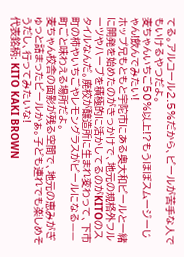てる。アルコール2.5%だから、ビールが苦手な人でもいけるやつだよ。
麦ちゃんいちご50%以上!?もうほぼスムージーじゃん!飲んでみたい!
ホップ兄もともと宇陀市にある奥大和ビールと一緒に開発を始めたのがきっかけで、地元の規格外フルーツやハーブを積極的に活かしてるのがKITOのスタイルなんだ。廃校が醸造所に生まれ変わって、下市町の柿やいちごやレモングラスがビールになる——町ごと味わえる場所だよ。
麦ちゃん校舎の面影が残る空間で、地元の恵みがぎゅっと詰まったビールかぁ。子ども連れでも楽しめそうだし、行ってみたいな!
代表銘柄: KITO KAKI BROWN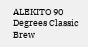ALEKITO 90 Degrees Classic Brew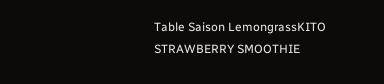Table Saison LemongrassKITO STRAWBERRY SMOOTHIE